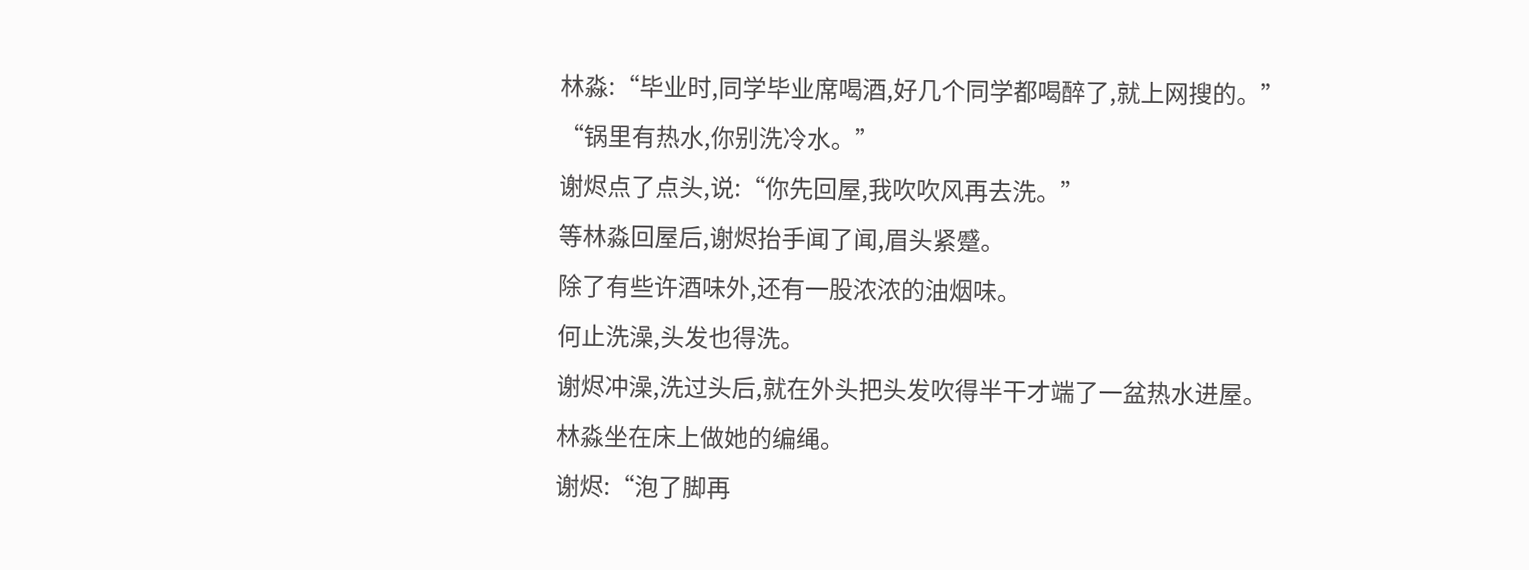林淼:“毕业时,同学毕业席喝酒,好几个同学都喝醉了,就上网搜的。”
“锅里有热水,你别洗冷水。”
谢烬点了点头,说:“你先回屋,我吹吹风再去洗。”
等林淼回屋后,谢烬抬手闻了闻,眉头紧蹙。
除了有些许酒味外,还有一股浓浓的油烟味。
何止洗澡,头发也得洗。
谢烬冲澡,洗过头后,就在外头把头发吹得半干才端了一盆热水进屋。
林淼坐在床上做她的编绳。
谢烬:“泡了脚再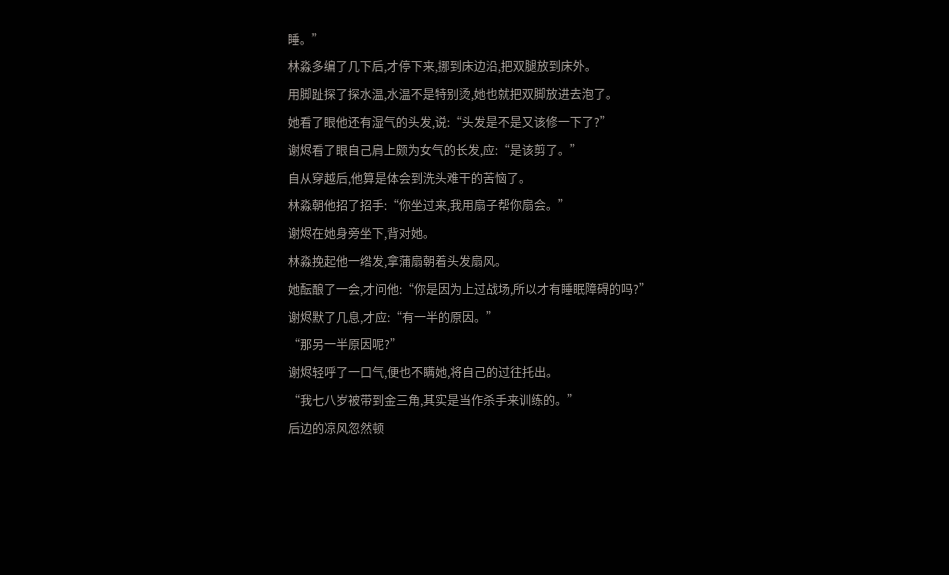睡。”
林淼多编了几下后,才停下来,挪到床边沿,把双腿放到床外。
用脚趾探了探水温,水温不是特别烫,她也就把双脚放进去泡了。
她看了眼他还有湿气的头发,说:“头发是不是又该修一下了?”
谢烬看了眼自己肩上颇为女气的长发,应:“是该剪了。”
自从穿越后,他算是体会到洗头难干的苦恼了。
林淼朝他招了招手:“你坐过来,我用扇子帮你扇会。”
谢烬在她身旁坐下,背对她。
林淼挽起他一绺发,拿蒲扇朝着头发扇风。
她酝酿了一会,才问他:“你是因为上过战场,所以才有睡眠障碍的吗?”
谢烬默了几息,才应:“有一半的原因。”
“那另一半原因呢?”
谢烬轻呼了一口气,便也不瞒她,将自己的过往托出。
“我七八岁被带到金三角,其实是当作杀手来训练的。”
后边的凉风忽然顿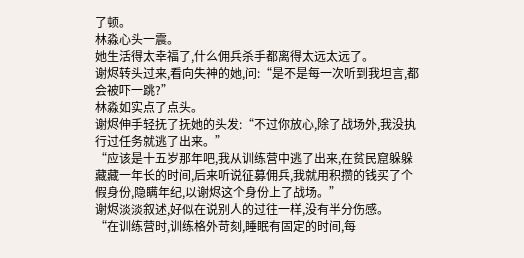了顿。
林淼心头一震。
她生活得太幸福了,什么佣兵杀手都离得太远太远了。
谢烬转头过来,看向失神的她,问:“是不是每一次听到我坦言,都会被吓一跳?”
林淼如实点了点头。
谢烬伸手轻抚了抚她的头发:“不过你放心,除了战场外,我没执行过任务就逃了出来。”
“应该是十五岁那年吧,我从训练营中逃了出来,在贫民窟躲躲藏藏一年长的时间,后来听说征募佣兵,我就用积攒的钱买了个假身份,隐瞒年纪,以谢烬这个身份上了战场。”
谢烬淡淡叙述,好似在说别人的过往一样,没有半分伤感。
“在训练营时,训练格外苛刻,睡眠有固定的时间,每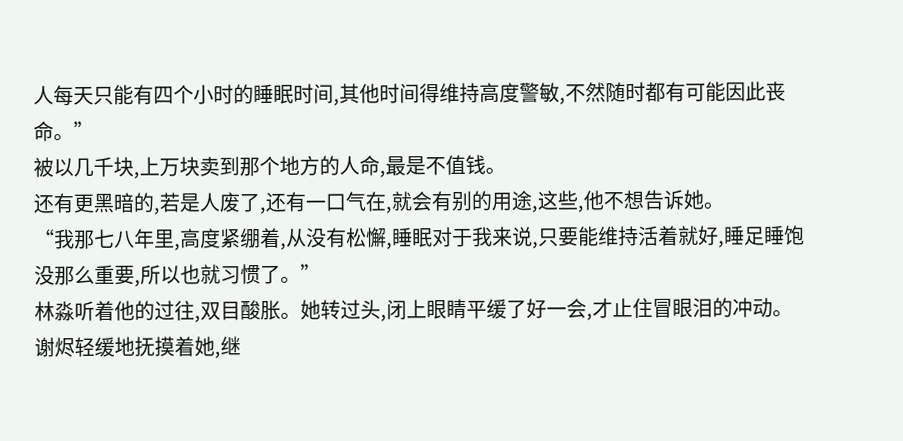人每天只能有四个小时的睡眠时间,其他时间得维持高度警敏,不然随时都有可能因此丧命。”
被以几千块,上万块卖到那个地方的人命,最是不值钱。
还有更黑暗的,若是人废了,还有一口气在,就会有别的用途,这些,他不想告诉她。
“我那七八年里,高度紧绷着,从没有松懈,睡眠对于我来说,只要能维持活着就好,睡足睡饱没那么重要,所以也就习惯了。”
林淼听着他的过往,双目酸胀。她转过头,闭上眼睛平缓了好一会,才止住冒眼泪的冲动。
谢烬轻缓地抚摸着她,继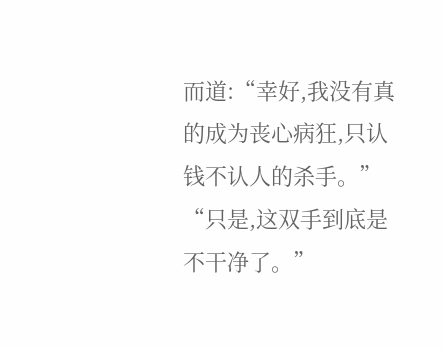而道:“幸好,我没有真的成为丧心病狂,只认钱不认人的杀手。”
“只是,这双手到底是不干净了。”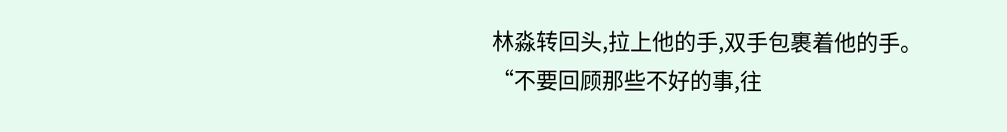林淼转回头,拉上他的手,双手包裹着他的手。
“不要回顾那些不好的事,往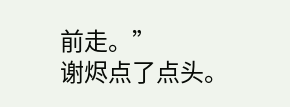前走。”
谢烬点了点头。